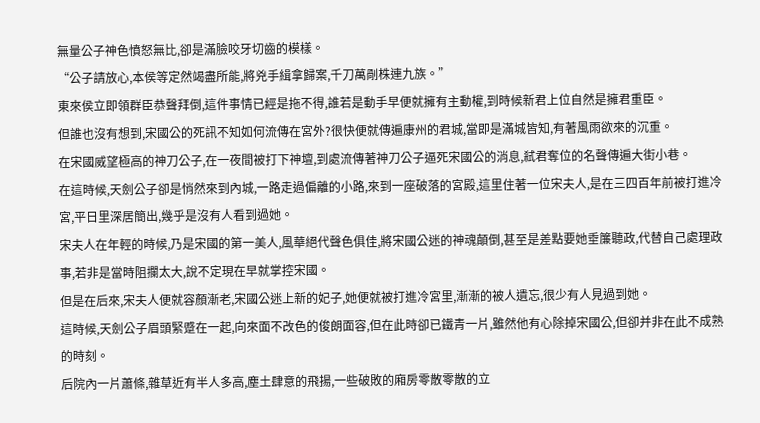無量公子神色憤怒無比,卻是滿臉咬牙切齒的模樣。
“公子請放心,本侯等定然竭盡所能,將兇手緝拿歸案,千刀萬剮株連九族。”
東來侯立即領群臣恭聲拜倒,這件事情已經是拖不得,誰若是動手早便就擁有主動權,到時候新君上位自然是擁君重臣。
但誰也沒有想到,宋國公的死訊不知如何流傳在宮外?很快便就傳遍康州的君城,當即是滿城皆知,有著風雨欲來的沉重。
在宋國威望極高的神刀公子,在一夜間被打下神壇,到處流傳著神刀公子逼死宋國公的消息,弒君奪位的名聲傳遍大街小巷。
在這時候,天劍公子卻是悄然來到內城,一路走過偏離的小路,來到一座破落的宮殿,這里住著一位宋夫人,是在三四百年前被打進冷宮,平日里深居簡出,幾乎是沒有人看到過她。
宋夫人在年輕的時候,乃是宋國的第一美人,風華絕代聲色俱佳,將宋國公迷的神魂顛倒,甚至是差點要她垂簾聽政,代替自己處理政事,若非是當時阻攔太大,說不定現在早就掌控宋國。
但是在后來,宋夫人便就容顏漸老,宋國公迷上新的妃子,她便就被打進冷宮里,漸漸的被人遺忘,很少有人見過到她。
這時候,天劍公子眉頭緊蹙在一起,向來面不改色的俊朗面容,但在此時卻已鐵青一片,雖然他有心除掉宋國公,但卻并非在此不成熟的時刻。
后院內一片蕭條,雜草近有半人多高,塵土肆意的飛揚,一些破敗的廂房零散零散的立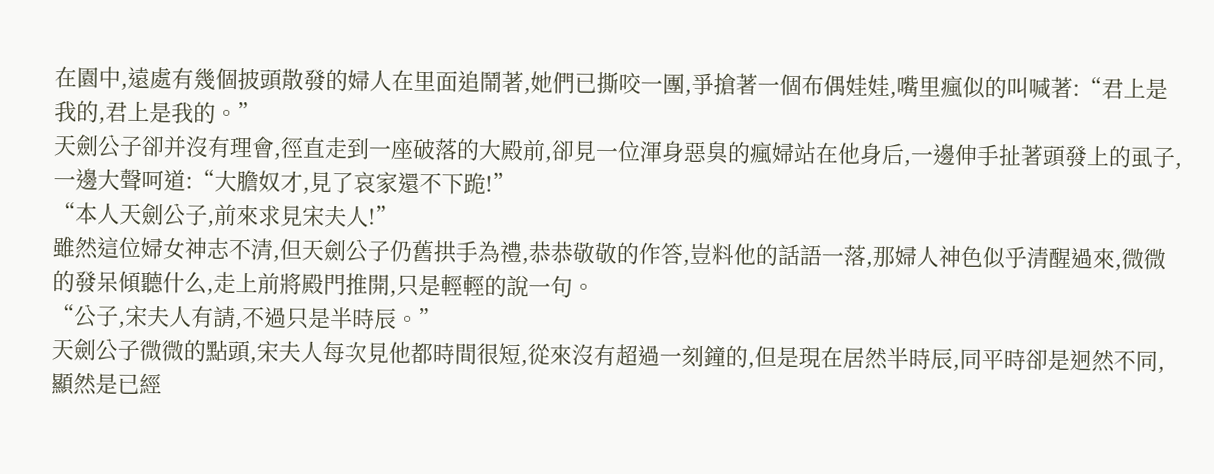在園中,遠處有幾個披頭散發的婦人在里面追鬧著,她們已撕咬一團,爭搶著一個布偶娃娃,嘴里瘋似的叫喊著:“君上是我的,君上是我的。”
天劍公子卻并沒有理會,徑直走到一座破落的大殿前,卻見一位渾身惡臭的瘋婦站在他身后,一邊伸手扯著頭發上的虱子,一邊大聲呵道:“大膽奴才,見了哀家還不下跪!”
“本人天劍公子,前來求見宋夫人!”
雖然這位婦女神志不清,但天劍公子仍舊拱手為禮,恭恭敬敬的作答,豈料他的話語一落,那婦人神色似乎清醒過來,微微的發呆傾聽什么,走上前將殿門推開,只是輕輕的說一句。
“公子,宋夫人有請,不過只是半時辰。”
天劍公子微微的點頭,宋夫人每次見他都時間很短,從來沒有超過一刻鐘的,但是現在居然半時辰,同平時卻是迥然不同,顯然是已經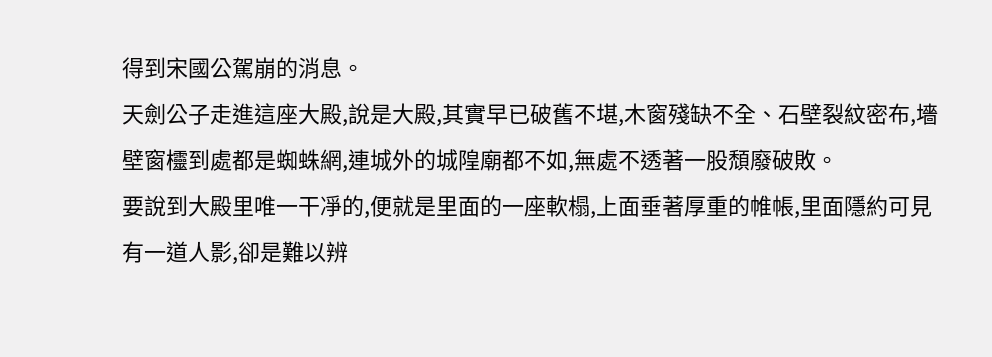得到宋國公駕崩的消息。
天劍公子走進這座大殿,說是大殿,其實早已破舊不堪,木窗殘缺不全、石壁裂紋密布,墻壁窗欞到處都是蜘蛛網,連城外的城隍廟都不如,無處不透著一股頹廢破敗。
要說到大殿里唯一干凈的,便就是里面的一座軟榻,上面垂著厚重的帷帳,里面隱約可見有一道人影,卻是難以辨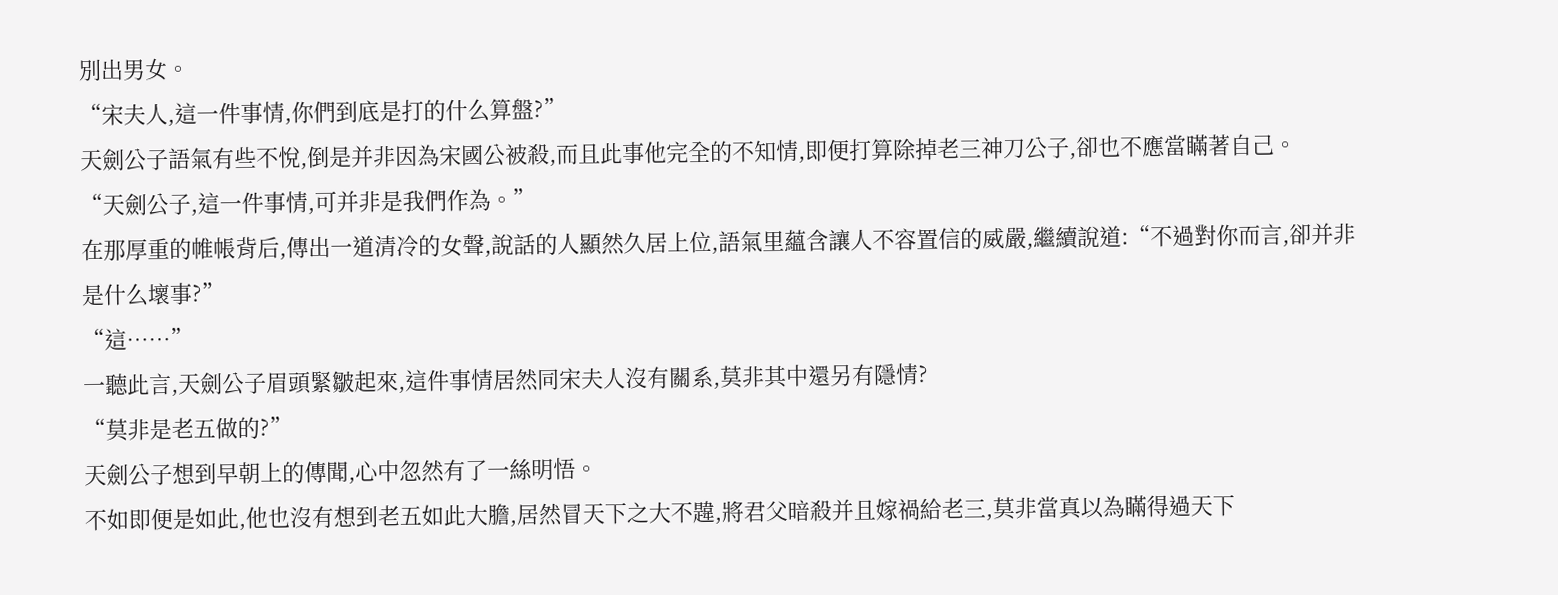別出男女。
“宋夫人,這一件事情,你們到底是打的什么算盤?”
天劍公子語氣有些不悅,倒是并非因為宋國公被殺,而且此事他完全的不知情,即便打算除掉老三神刀公子,卻也不應當瞞著自己。
“天劍公子,這一件事情,可并非是我們作為。”
在那厚重的帷帳背后,傳出一道清冷的女聲,說話的人顯然久居上位,語氣里蘊含讓人不容置信的威嚴,繼續說道:“不過對你而言,卻并非是什么壞事?”
“這……”
一聽此言,天劍公子眉頭緊皺起來,這件事情居然同宋夫人沒有關系,莫非其中還另有隱情?
“莫非是老五做的?”
天劍公子想到早朝上的傳聞,心中忽然有了一絲明悟。
不如即便是如此,他也沒有想到老五如此大膽,居然冒天下之大不韙,將君父暗殺并且嫁禍給老三,莫非當真以為瞞得過天下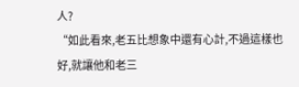人?
“如此看來,老五比想象中還有心計,不過這樣也好,就讓他和老三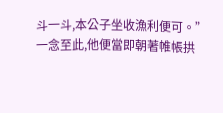斗一斗,本公子坐收漁利便可。”
一念至此,他便當即朝著帷帳拱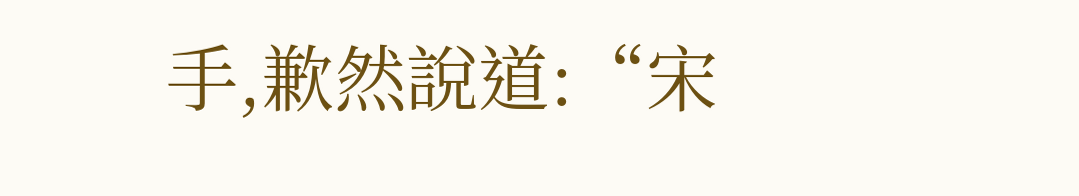手,歉然說道:“宋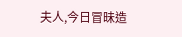夫人,今日冒昧造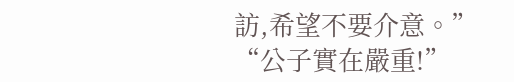訪,希望不要介意。”
“公子實在嚴重!”